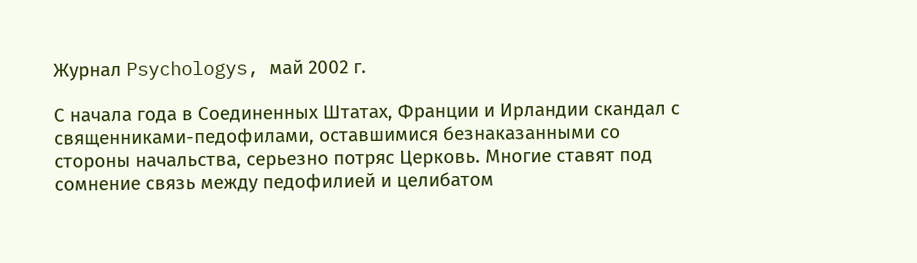Журнал Psychologys, май 2002 г.

С начала года в Соединенных Штатах, Франции и Ирландии скандал с священниками-педофилами, оставшимися безнаказанными со стороны начальства, серьезно потряс Церковь. Многие ставят под сомнение связь между педофилией и целибатом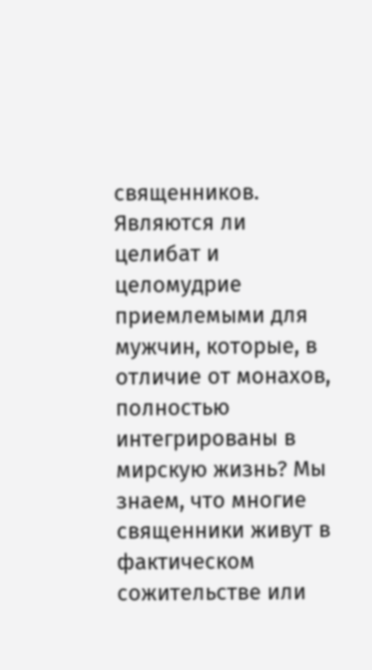священников. Являются ли целибат и целомудрие приемлемыми для мужчин, которые, в отличие от монахов, полностью интегрированы в мирскую жизнь? Мы знаем, что многие священники живут в фактическом сожительстве или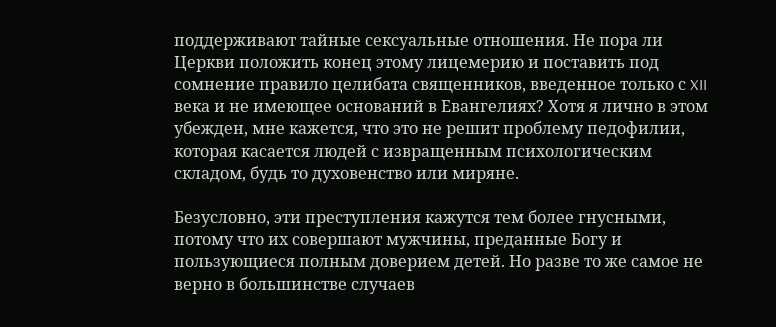поддерживают тайные сексуальные отношения. Не пора ли Церкви положить конец этому лицемерию и поставить под сомнение правило целибата священников, введенное только с XII века и не имеющее оснований в Евангелиях? Хотя я лично в этом убежден, мне кажется, что это не решит проблему педофилии, которая касается людей с извращенным психологическим складом, будь то духовенство или миряне.

Безусловно, эти преступления кажутся тем более гнусными, потому что их совершают мужчины, преданные Богу и пользующиеся полным доверием детей. Но разве то же самое не верно в большинстве случаев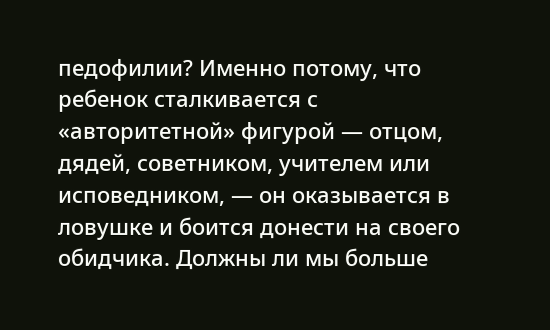педофилии? Именно потому, что ребенок сталкивается с «авторитетной» фигурой — отцом, дядей, советником, учителем или исповедником, — он оказывается в ловушке и боится донести на своего обидчика. Должны ли мы больше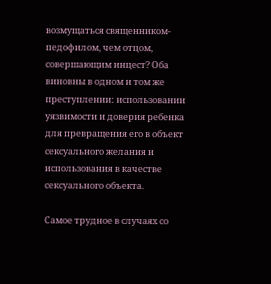возмущаться священником-педофилом, чем отцом, совершающим инцест? Оба виновны в одном и том же преступлении: использовании уязвимости и доверия ребенка для превращения его в объект сексуального желания и использования в качестве сексуального объекта.

Самое трудное в случаях со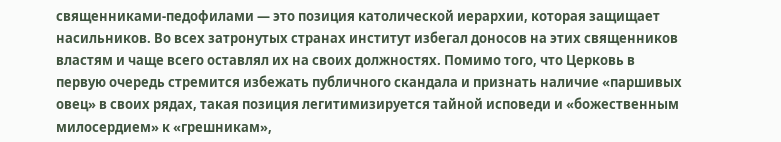священниками-педофилами — это позиция католической иерархии, которая защищает насильников. Во всех затронутых странах институт избегал доносов на этих священников властям и чаще всего оставлял их на своих должностях. Помимо того, что Церковь в первую очередь стремится избежать публичного скандала и признать наличие «паршивых овец» в своих рядах, такая позиция легитимизируется тайной исповеди и «божественным милосердием» к «грешникам»,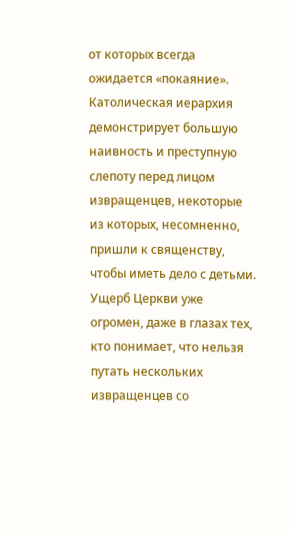от которых всегда ожидается «покаяние». Католическая иерархия демонстрирует большую наивность и преступную слепоту перед лицом извращенцев, некоторые из которых, несомненно, пришли к священству, чтобы иметь дело с детьми. Ущерб Церкви уже огромен, даже в глазах тех, кто понимает, что нельзя путать нескольких извращенцев со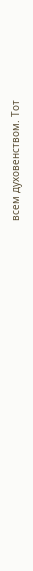всем духовенством. Тот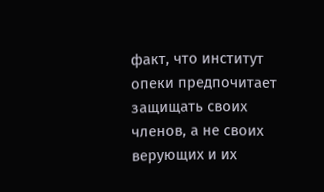факт, что институт опеки предпочитает защищать своих членов, а не своих верующих и их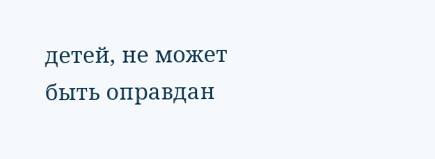детей, не может быть оправдан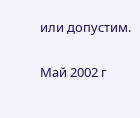или допустим.

Май 2002 г